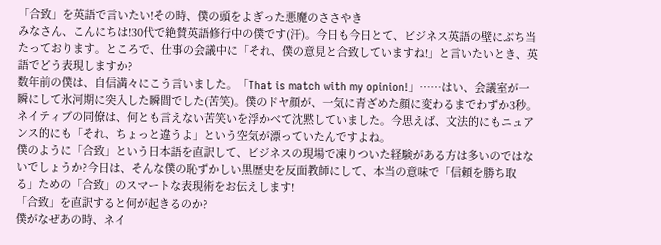「合致」を英語で言いたい!その時、僕の頭をよぎった悪魔のささやき
みなさん、こんにちは!30代で絶賛英語修行中の僕です(汗)。今日も今日とて、ビジネス英語の壁にぶち当たっております。ところで、仕事の会議中に「それ、僕の意見と合致していますね!」と言いたいとき、英語でどう表現しますか?
数年前の僕は、自信満々にこう言いました。「That is match with my opinion!」……はい、会議室が一瞬にして氷河期に突入した瞬間でした(苦笑)。僕のドヤ顔が、一気に青ざめた顔に変わるまでわずか3秒。ネイティブの同僚は、何とも言えない苦笑いを浮かべて沈黙していました。今思えば、文法的にもニュアンス的にも「それ、ちょっと違うよ」という空気が漂っていたんですよね。
僕のように「合致」という日本語を直訳して、ビジネスの現場で凍りついた経験がある方は多いのではないでしょうか?今日は、そんな僕の恥ずかしい黒歴史を反面教師にして、本当の意味で「信頼を勝ち取る」ための「合致」のスマートな表現術をお伝えします!
「合致」を直訳すると何が起きるのか?
僕がなぜあの時、ネイ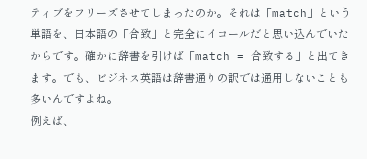ティブをフリーズさせてしまったのか。それは「match」という単語を、日本語の「合致」と完全にイコールだと思い込んでいたからです。確かに辞書を引けば「match = 合致する」と出てきます。でも、ビジネス英語は辞書通りの訳では通用しないことも多いんですよね。
例えば、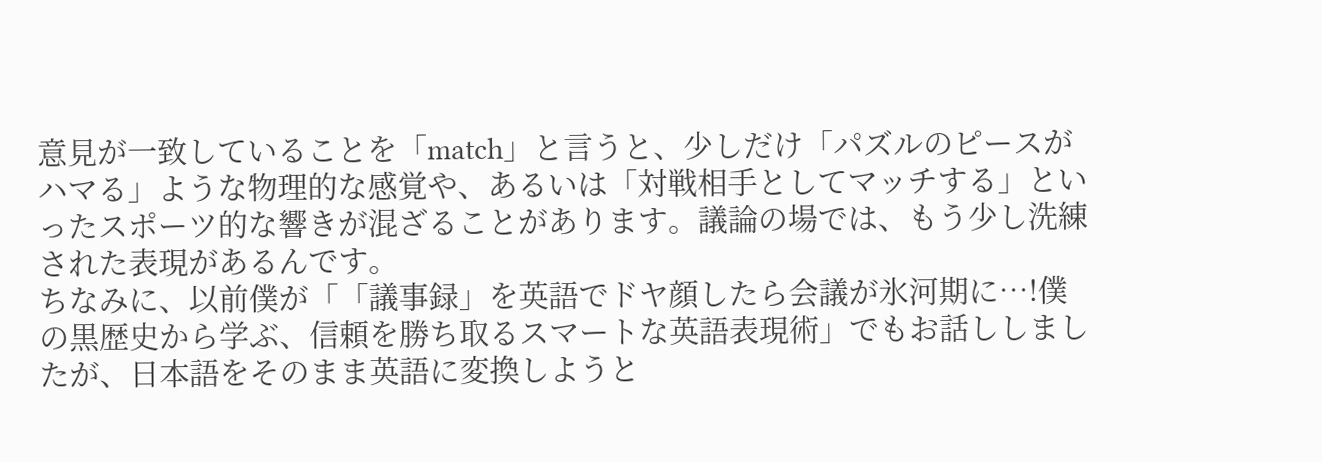意見が一致していることを「match」と言うと、少しだけ「パズルのピースがハマる」ような物理的な感覚や、あるいは「対戦相手としてマッチする」といったスポーツ的な響きが混ざることがあります。議論の場では、もう少し洗練された表現があるんです。
ちなみに、以前僕が「「議事録」を英語でドヤ顔したら会議が氷河期に…!僕の黒歴史から学ぶ、信頼を勝ち取るスマートな英語表現術」でもお話ししましたが、日本語をそのまま英語に変換しようと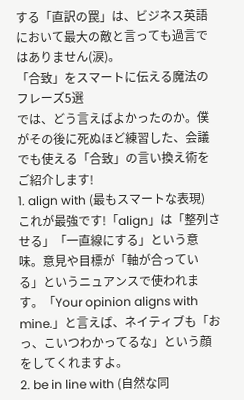する「直訳の罠」は、ビジネス英語において最大の敵と言っても過言ではありません(涙)。
「合致」をスマートに伝える魔法のフレーズ5選
では、どう言えばよかったのか。僕がその後に死ぬほど練習した、会議でも使える「合致」の言い換え術をご紹介します!
1. align with (最もスマートな表現)
これが最強です!「align」は「整列させる」「一直線にする」という意味。意見や目標が「軸が合っている」というニュアンスで使われます。「Your opinion aligns with mine.」と言えば、ネイティブも「おっ、こいつわかってるな」という顔をしてくれますよ。
2. be in line with (自然な同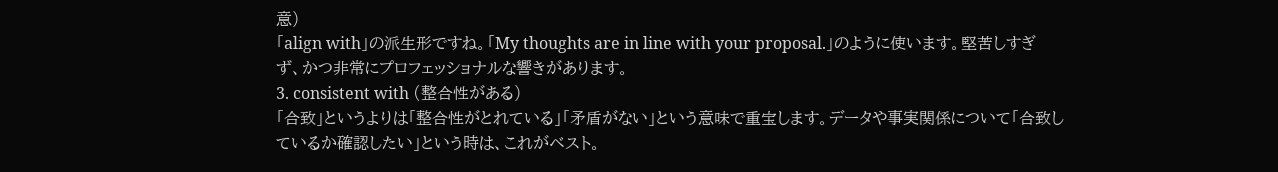意)
「align with」の派生形ですね。「My thoughts are in line with your proposal.」のように使います。堅苦しすぎず、かつ非常にプロフェッショナルな響きがあります。
3. consistent with (整合性がある)
「合致」というよりは「整合性がとれている」「矛盾がない」という意味で重宝します。データや事実関係について「合致しているか確認したい」という時は、これがベスト。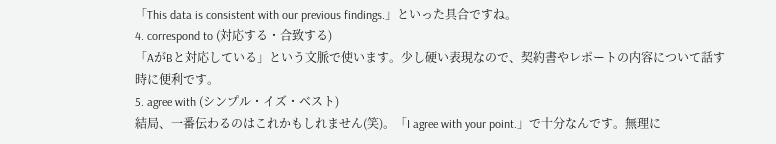「This data is consistent with our previous findings.」といった具合ですね。
4. correspond to (対応する・合致する)
「AがBと対応している」という文脈で使います。少し硬い表現なので、契約書やレポートの内容について話す時に便利です。
5. agree with (シンプル・イズ・ベスト)
結局、一番伝わるのはこれかもしれません(笑)。「I agree with your point.」で十分なんです。無理に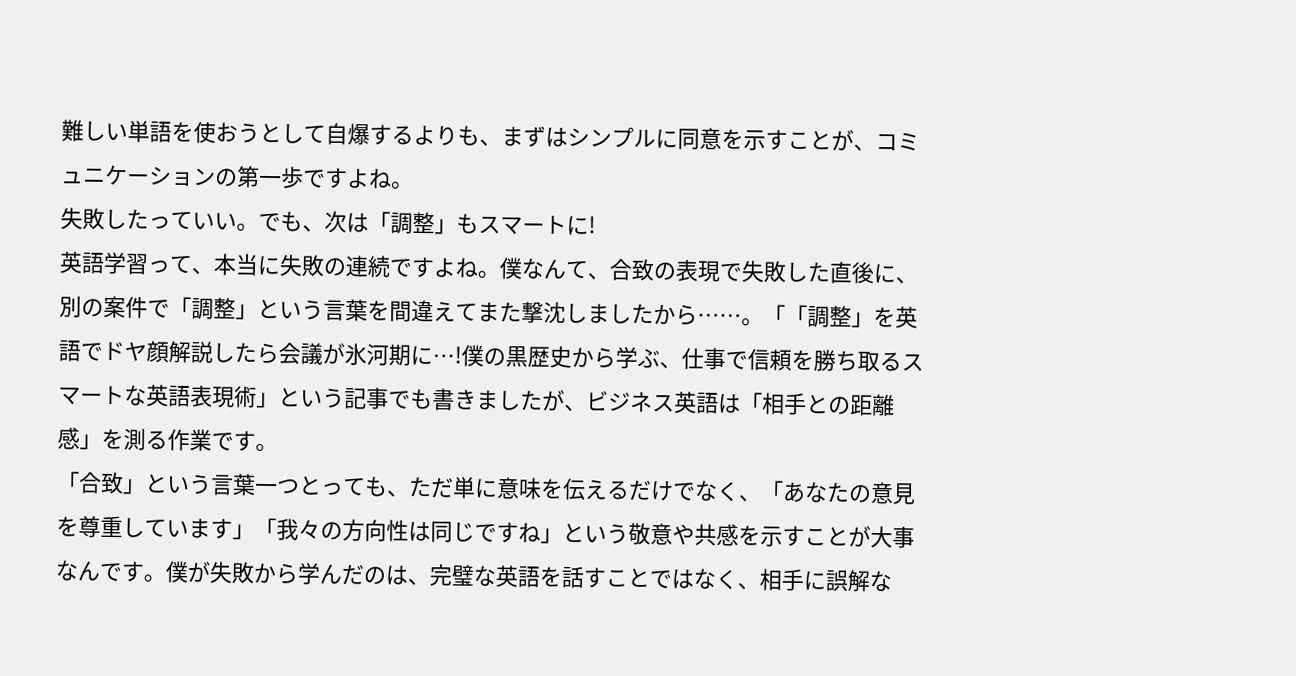難しい単語を使おうとして自爆するよりも、まずはシンプルに同意を示すことが、コミュニケーションの第一歩ですよね。
失敗したっていい。でも、次は「調整」もスマートに!
英語学習って、本当に失敗の連続ですよね。僕なんて、合致の表現で失敗した直後に、別の案件で「調整」という言葉を間違えてまた撃沈しましたから……。「「調整」を英語でドヤ顔解説したら会議が氷河期に…!僕の黒歴史から学ぶ、仕事で信頼を勝ち取るスマートな英語表現術」という記事でも書きましたが、ビジネス英語は「相手との距離感」を測る作業です。
「合致」という言葉一つとっても、ただ単に意味を伝えるだけでなく、「あなたの意見を尊重しています」「我々の方向性は同じですね」という敬意や共感を示すことが大事なんです。僕が失敗から学んだのは、完璧な英語を話すことではなく、相手に誤解な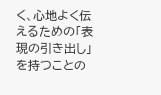く、心地よく伝えるための「表現の引き出し」を持つことの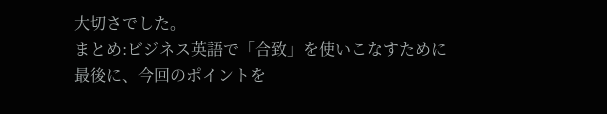大切さでした。
まとめ:ビジネス英語で「合致」を使いこなすために
最後に、今回のポイントを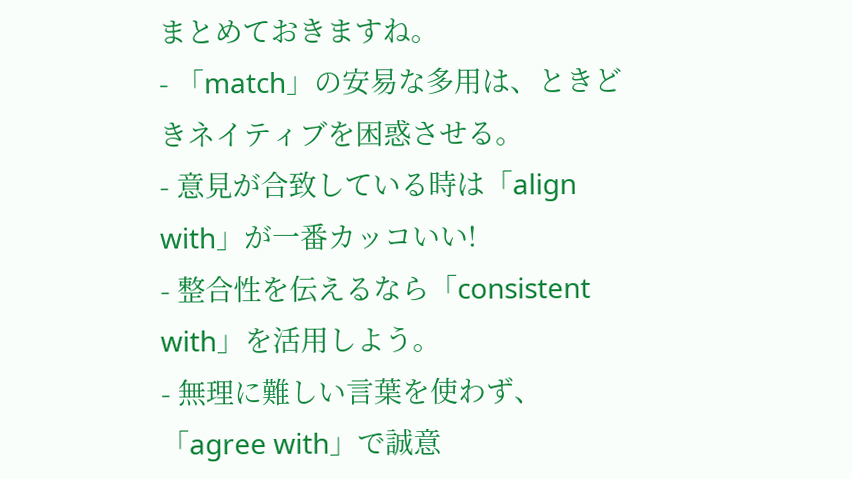まとめておきますね。
- 「match」の安易な多用は、ときどきネイティブを困惑させる。
- 意見が合致している時は「align with」が一番カッコいい!
- 整合性を伝えるなら「consistent with」を活用しよう。
- 無理に難しい言葉を使わず、「agree with」で誠意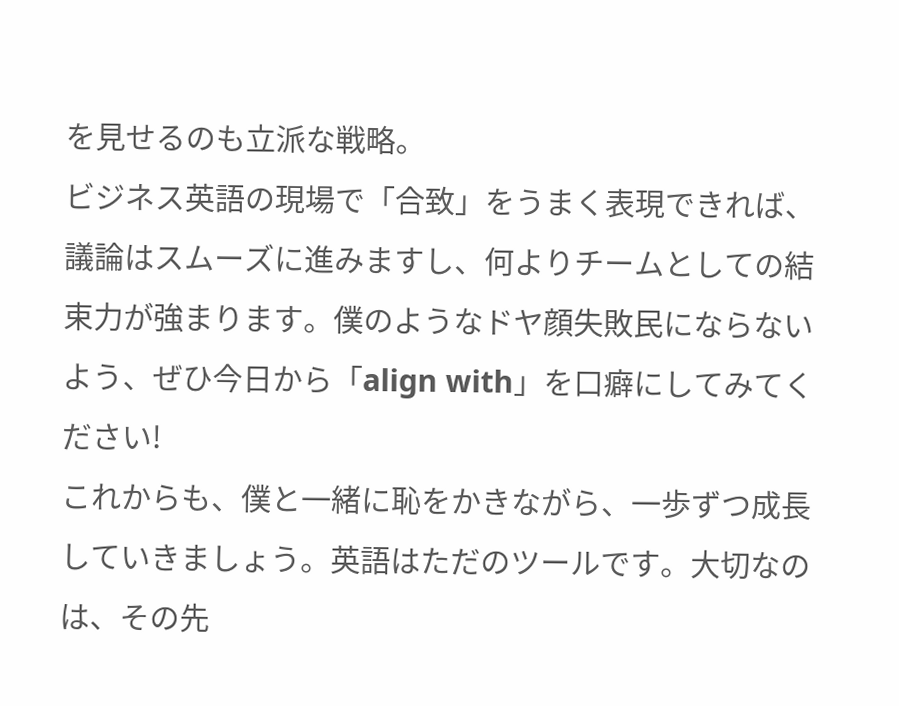を見せるのも立派な戦略。
ビジネス英語の現場で「合致」をうまく表現できれば、議論はスムーズに進みますし、何よりチームとしての結束力が強まります。僕のようなドヤ顔失敗民にならないよう、ぜひ今日から「align with」を口癖にしてみてください!
これからも、僕と一緒に恥をかきながら、一歩ずつ成長していきましょう。英語はただのツールです。大切なのは、その先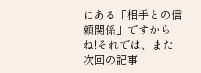にある「相手との信頼関係」ですからね!それでは、また次回の記事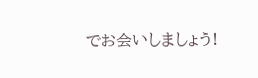でお会いしましょう!